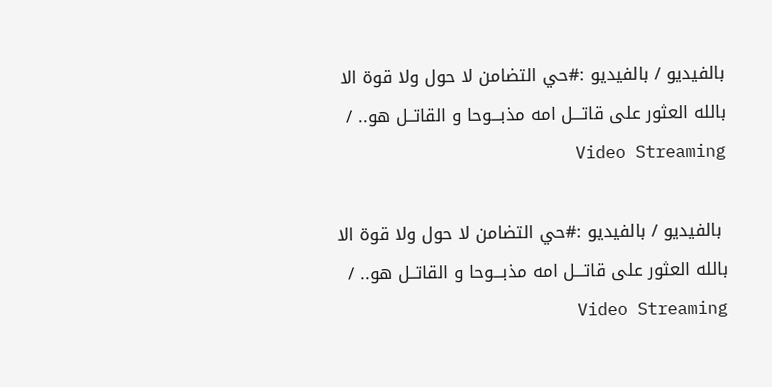بالفيديو / بالفيديو :#حي التضامن لا حول ولا قوة الا بالله العثور على قاتـــل امه مذبـــوحا و القاتــل هو.. / Video Streaming

 بالفيديو / بالفيديو :#حي التضامن لا حول ولا قوة الا بالله العثور على قاتـــل امه مذبـــوحا و القاتــل هو.. / Video Streaming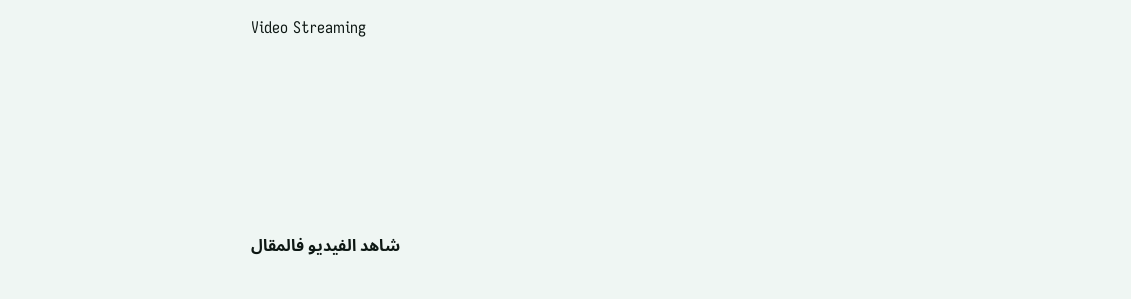Video Streaming






شاهد الفيديو فالمقال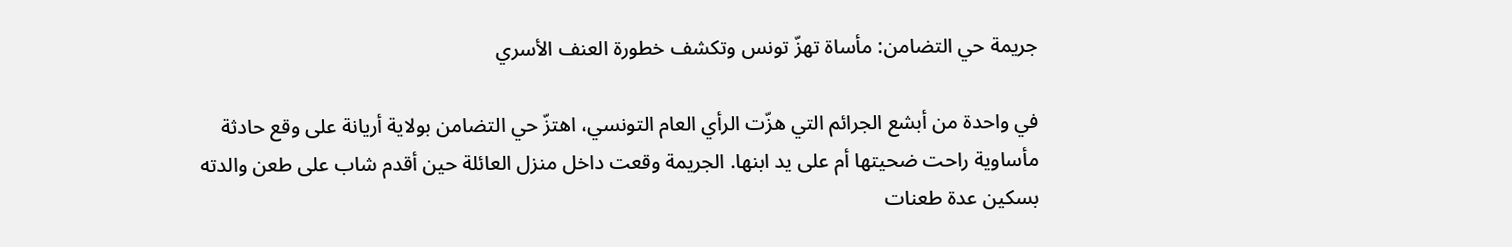جريمة حي التضامن: مأساة تهزّ تونس وتكشف خطورة العنف الأسري

في واحدة من أبشع الجرائم التي هزّت الرأي العام التونسي، اهتزّ حي التضامن بولاية أريانة على وقع حادثة مأساوية راحت ضحيتها أم على يد ابنها. الجريمة وقعت داخل منزل العائلة حين أقدم شاب على طعن والدته بسكين عدة طعنات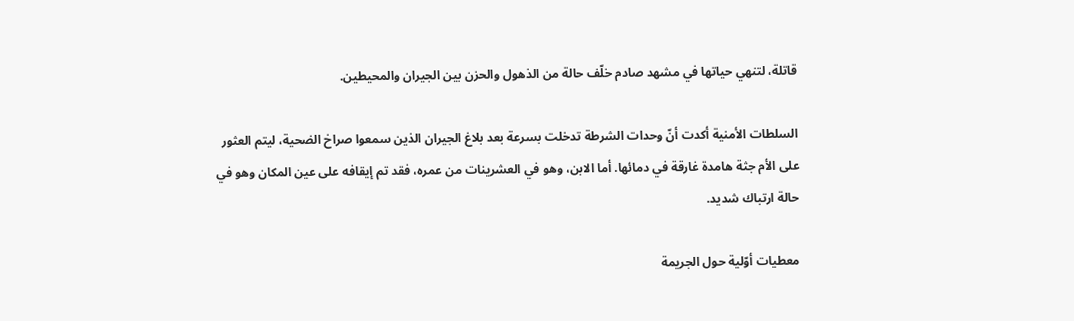قاتلة، لتنهي حياتها في مشهد صادم خلّف حالة من الذهول والحزن بين الجيران والمحيطين.

السلطات الأمنية أكدت أنّ وحدات الشرطة تدخلت بسرعة بعد بلاغ الجيران الذين سمعوا صراخ الضحية، ليتم العثور على الأم جثة هامدة غارقة في دمائها. أما الابن، وهو في العشرينات من عمره، فقد تم إيقافه على عين المكان وهو في حالة ارتباك شديد.

معطيات أوّلية حول الجريمة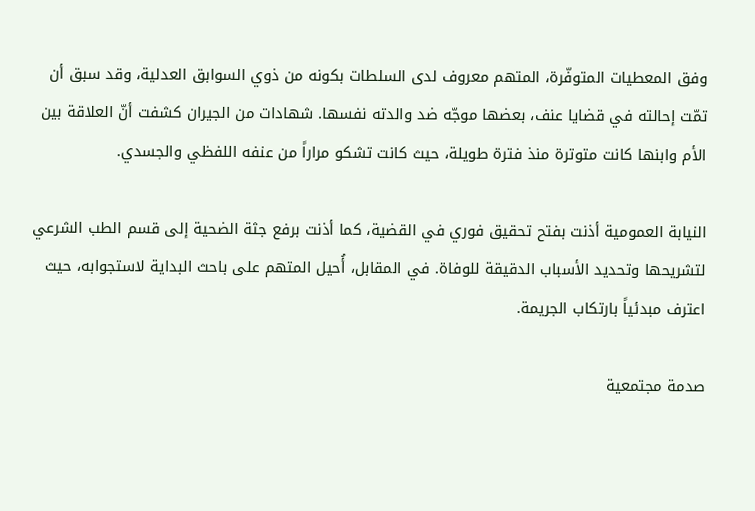وفق المعطيات المتوفّرة، المتهم معروف لدى السلطات بكونه من ذوي السوابق العدلية، وقد سبق أن تمّت إحالته في قضايا عنف، بعضها موجّه ضد والدته نفسها. شهادات من الجيران كشفت أنّ العلاقة بين الأم وابنها كانت متوترة منذ فترة طويلة، حيث كانت تشكو مراراً من عنفه اللفظي والجسدي.

النيابة العمومية أذنت بفتح تحقيق فوري في القضية، كما أذنت برفع جثة الضحية إلى قسم الطب الشرعي لتشريحها وتحديد الأسباب الدقيقة للوفاة. في المقابل، أُحيل المتهم على باحث البداية لاستجوابه، حيث اعترف مبدئياً بارتكاب الجريمة.

صدمة مجتمعية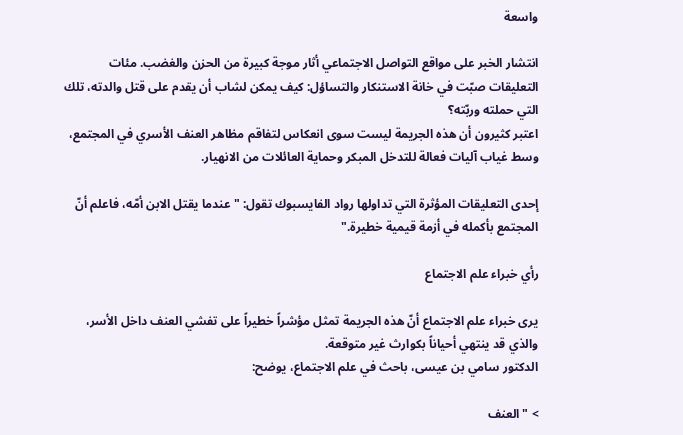واسعة

انتشار الخبر على مواقع التواصل الاجتماعي أثار موجة كبيرة من الحزن والغضب. مئات التعليقات صبّت في خانة الاستنكار والتساؤل: كيف يمكن لشاب أن يقدم على قتل والدته، تلك التي حملته وربّته؟
اعتبر كثيرون أن هذه الجريمة ليست سوى انعكاس لتفاقم مظاهر العنف الأسري في المجتمع، وسط غياب آليات فعالة للتدخل المبكر وحماية العائلات من الانهيار.

إحدى التعليقات المؤثرة التي تداولها رواد الفايسبوك تقول: "عندما يقتل الابن أمّه، فاعلم أنّ المجتمع بأكمله في أزمة قيمية خطيرة."

رأي خبراء علم الاجتماع

يرى خبراء علم الاجتماع أنّ هذه الجريمة تمثل مؤشراً خطيراً على تفشي العنف داخل الأسر، والذي قد ينتهي أحياناً بكوارث غير متوقعة.
الدكتور سامي بن عيسى، باحث في علم الاجتماع، يوضح:

> "العنف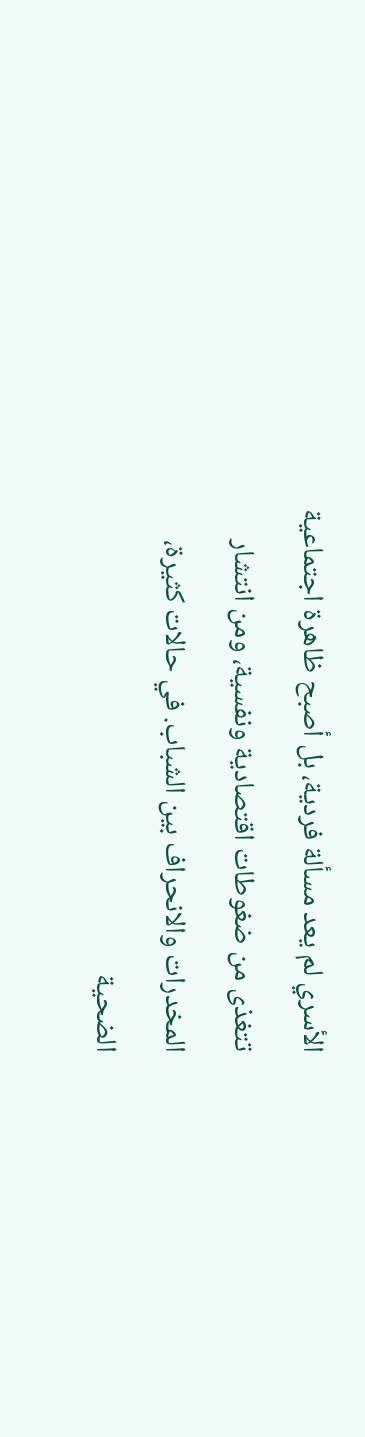الأسري لم يعد مسألة فردية، بل أصبح ظاهرة اجتماعية تتغذى من ضغوطات اقتصادية ونفسية، ومن انتشار المخدرات والانحراف بين الشباب. في حالات كثيرة، الضحية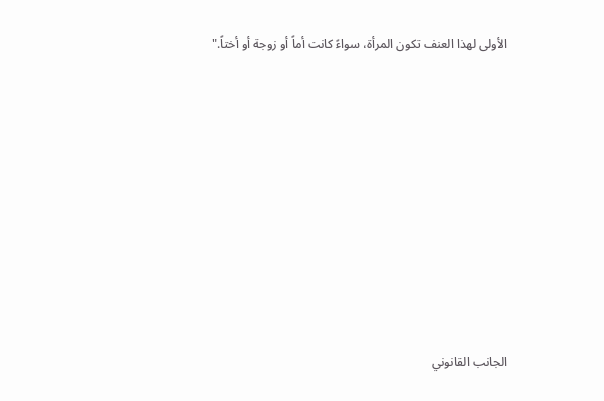الأولى لهذا العنف تكون المرأة، سواءً كانت أماً أو زوجة أو أختاً."









الجانب القانوني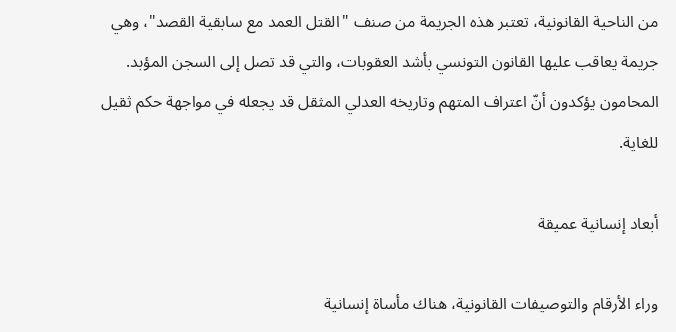من الناحية القانونية، تعتبر هذه الجريمة من صنف "القتل العمد مع سابقية القصد"، وهي جريمة يعاقب عليها القانون التونسي بأشد العقوبات، والتي قد تصل إلى السجن المؤبد. المحامون يؤكدون أنّ اعتراف المتهم وتاريخه العدلي المثقل قد يجعله في مواجهة حكم ثقيل للغاية.

أبعاد إنسانية عميقة

وراء الأرقام والتوصيفات القانونية، هناك مأساة إنسانية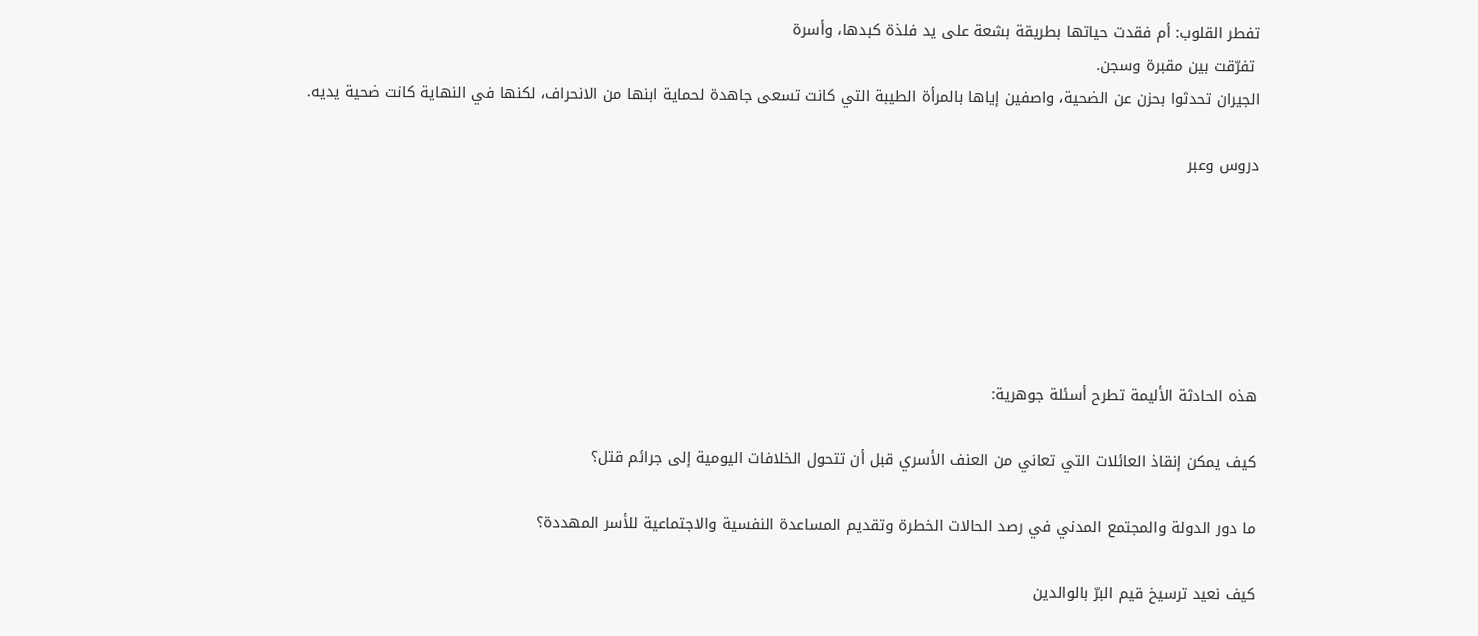تفطر القلوب: أم فقدت حياتها بطريقة بشعة على يد فلذة كبدها، وأسرة
 تفرّقت بين مقبرة وسجن.
الجيران تحدثوا بحزن عن الضحية، واصفين إياها بالمرأة الطيبة التي كانت تسعى جاهدة لحماية ابنها من الانحراف، لكنها في النهاية كانت ضحية يديه.

دروس وعبر






هذه الحادثة الأليمة تطرح أسئلة جوهرية:

كيف يمكن إنقاذ العائلات التي تعاني من العنف الأسري قبل أن تتحول الخلافات اليومية إلى جرائم قتل؟

ما دور الدولة والمجتمع المدني في رصد الحالات الخطرة وتقديم المساعدة النفسية والاجتماعية للأسر المهددة؟

كيف نعيد ترسيخ قيم البرّ بالوالدين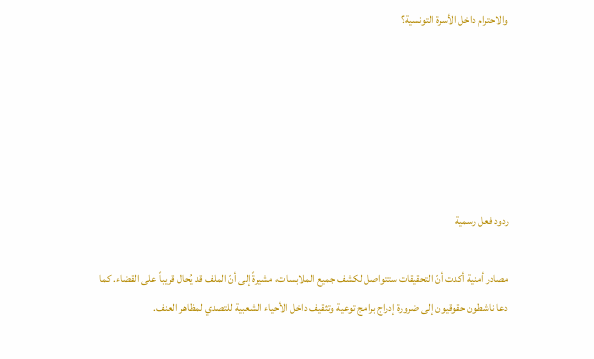والاحترام داخل الأسرة التونسية؟






ردود فعل رسمية

مصادر أمنية أكدت أنّ التحقيقات ستتواصل لكشف جميع الملابسات، مشيرةً إلى أنّ الملف قد يُحال قريباً على القضاء. كما دعا ناشطون حقوقيون إلى ضرورة إدراج برامج توعية وتثقيف داخل الأحياء الشعبية للتصدي لمظاهر العنف.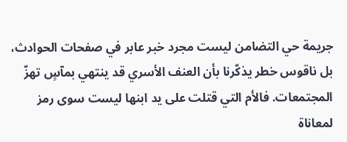جريمة حي التضامن ليست مجرد خبر عابر في صفحات الحوادث، بل ناقوس خطر يذكّرنا بأن العنف الأسري قد ينتهي بمآسٍ تهزّ المجتمعات. فالأم التي قتلت على يد ابنها ليست سوى رمز لمعاناة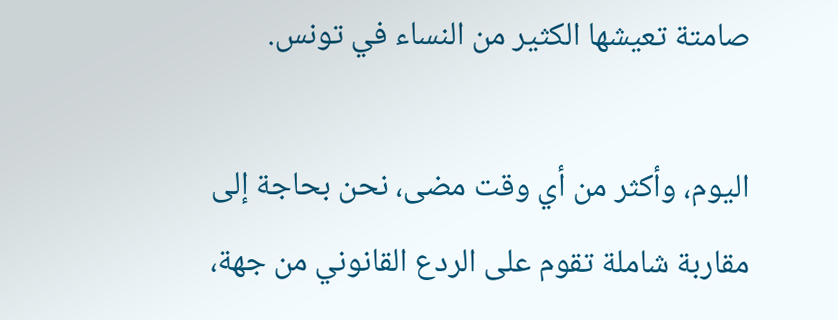صامتة تعيشها الكثير من النساء في تونس.

اليوم، وأكثر من أي وقت مضى، نحن بحاجة إلى مقاربة شاملة تقوم على الردع القانوني من جهة،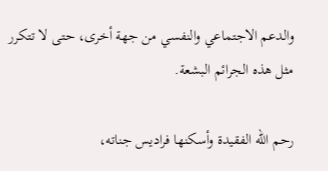والدعم الاجتماعي والنفسي من جهة أخرى، حتى لا تتكرر مثل هذه الجرائم البشعة.

رحم الله الفقيدة وأسكنها فراديس جناته،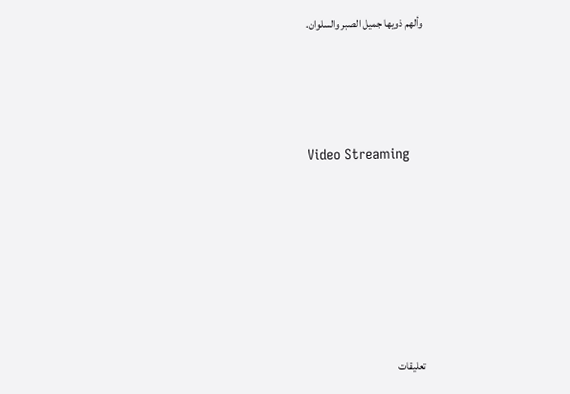وألهم ذويها جميل الصبر والسلوان.




Video Streaming







تعليقات